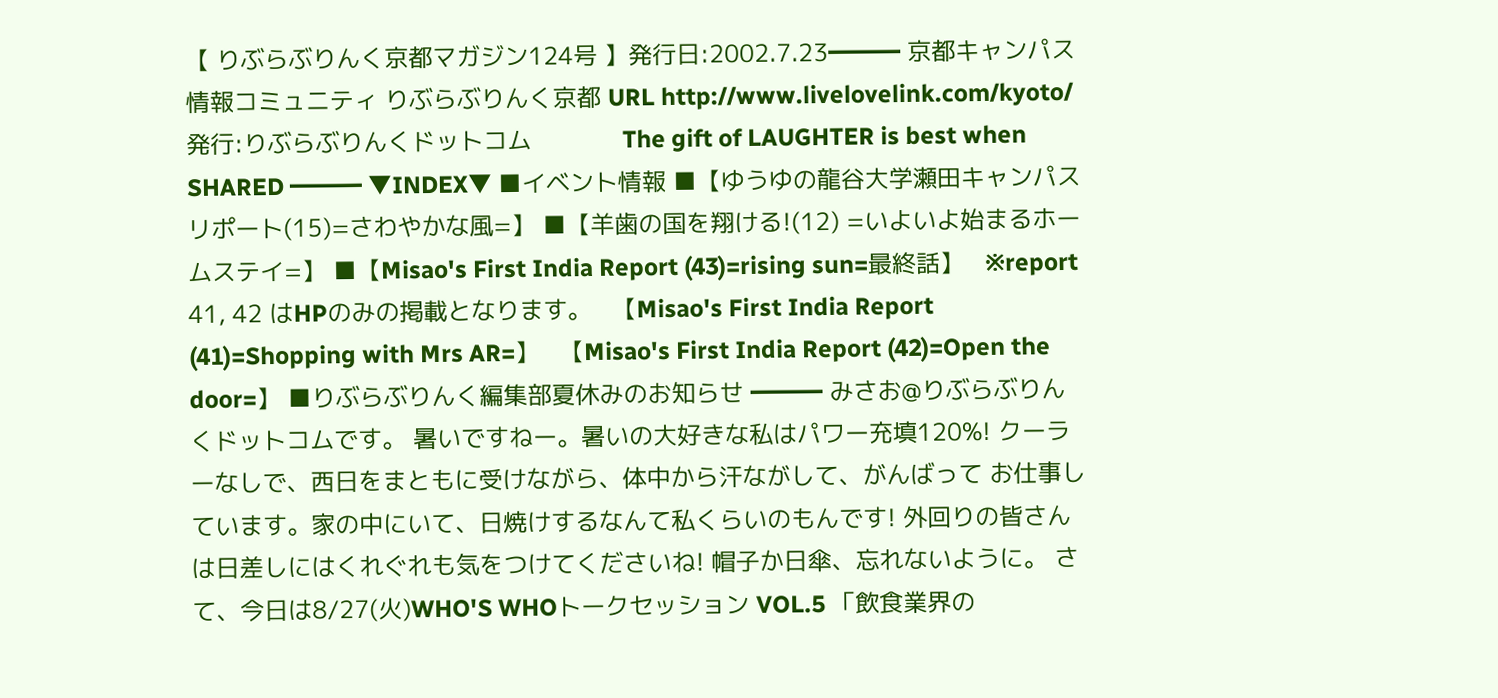【 りぶらぶりんく京都マガジン124号 】発行日:2002.7.23━━━ 京都キャンパス情報コミュニティ りぶらぶりんく京都 URL http://www.livelovelink.com/kyoto/ 発行:りぶらぶりんくドットコム             The gift of LAUGHTER is best when SHARED ━━━ ▼INDEX▼ ■イベント情報 ■【ゆうゆの龍谷大学瀬田キャンパスリポート(15)=さわやかな風=】 ■【羊歯の国を翔ける!(12) =いよいよ始まるホームステイ=】 ■【Misao's First India Report (43)=rising sun=最終話】   ※report 41, 42 はHPのみの掲載となります。   【Misao's First India Report (41)=Shopping with Mrs AR=】   【Misao's First India Report (42)=Open the door=】 ■りぶらぶりんく編集部夏休みのお知らせ ━━━ みさお@りぶらぶりんくドットコムです。 暑いですねー。暑いの大好きな私はパワー充填120%! クーラーなしで、西日をまともに受けながら、体中から汗ながして、がんばって お仕事しています。家の中にいて、日焼けするなんて私くらいのもんです! 外回りの皆さんは日差しにはくれぐれも気をつけてくださいね! 帽子か日傘、忘れないように。 さて、今日は8/27(火)WHO'S WHOトークセッション VOL.5 「飲食業界の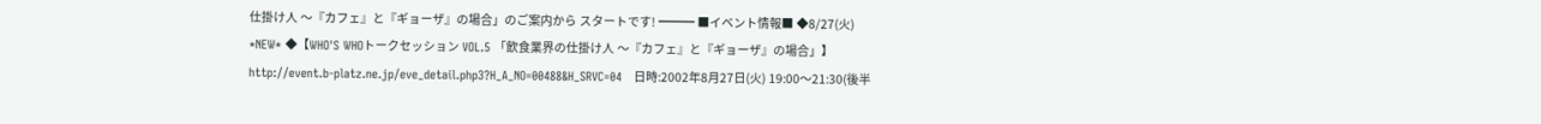仕掛け人 〜『カフェ』と『ギョーザ』の場合」のご案内から スタートです! ━━━ ■イベント情報■ ◆8/27(火) *NEW* ◆【WHO'S WHOトークセッション VOL.5 「飲食業界の仕掛け人 〜『カフェ』と『ギョーザ』の場合」】 http://event.b-platz.ne.jp/eve_detail.php3?H_A_NO=00488&H_SRVC=04   日時:2002年8月27日(火) 19:00〜21:30(後半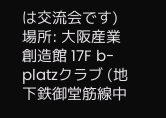は交流会です) 場所: 大阪産業創造館 17F b-platzクラブ (地下鉄御堂筋線中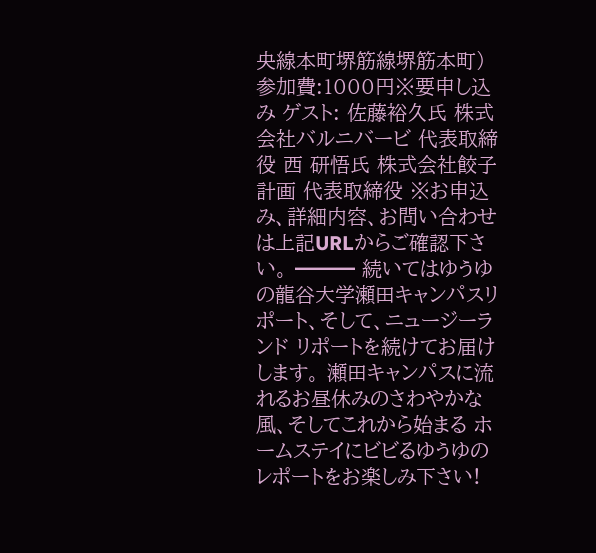央線本町堺筋線堺筋本町) 参加費:1000円※要申し込み ゲスト: 佐藤裕久氏 株式会社バルニバービ 代表取締役 西 研悟氏 株式会社餃子計画 代表取締役 ※お申込み、詳細内容、お問い合わせは上記URLからご確認下さい。 ━━━ 続いてはゆうゆの龍谷大学瀬田キャンパスリポート、そして、ニュージーランド リポートを続けてお届けします。 瀬田キャンパスに流れるお昼休みのさわやかな風、そしてこれから始まる ホームステイにビビるゆうゆのレポートをお楽しみ下さい!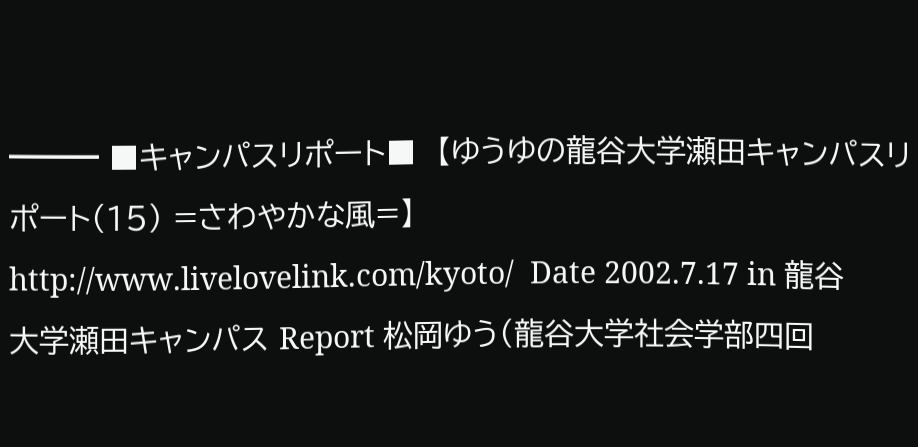━━━ ■キャンパスリポート■  【ゆうゆの龍谷大学瀬田キャンパスリポート(15) =さわやかな風=】 http://www.livelovelink.com/kyoto/  Date 2002.7.17 in 龍谷大学瀬田キャンパス Report 松岡ゆう(龍谷大学社会学部四回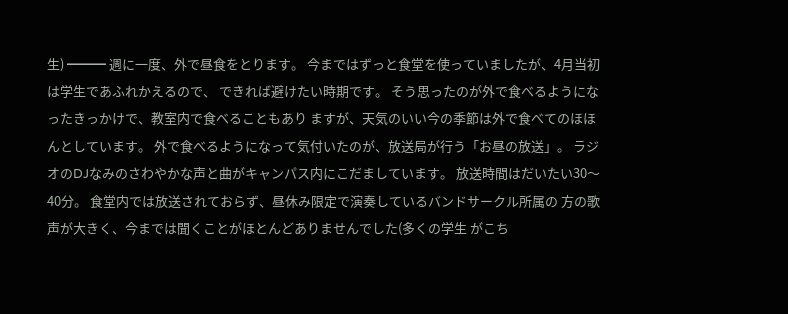生) ━━━ 週に一度、外で昼食をとります。 今まではずっと食堂を使っていましたが、4月当初は学生であふれかえるので、 できれば避けたい時期です。 そう思ったのが外で食べるようになったきっかけで、教室内で食べることもあり ますが、天気のいい今の季節は外で食べてのほほんとしています。 外で食べるようになって気付いたのが、放送局が行う「お昼の放送」。 ラジオのDJなみのさわやかな声と曲がキャンパス内にこだましています。 放送時間はだいたい30〜40分。 食堂内では放送されておらず、昼休み限定で演奏しているバンドサークル所属の 方の歌声が大きく、今までは聞くことがほとんどありませんでした(多くの学生 がこち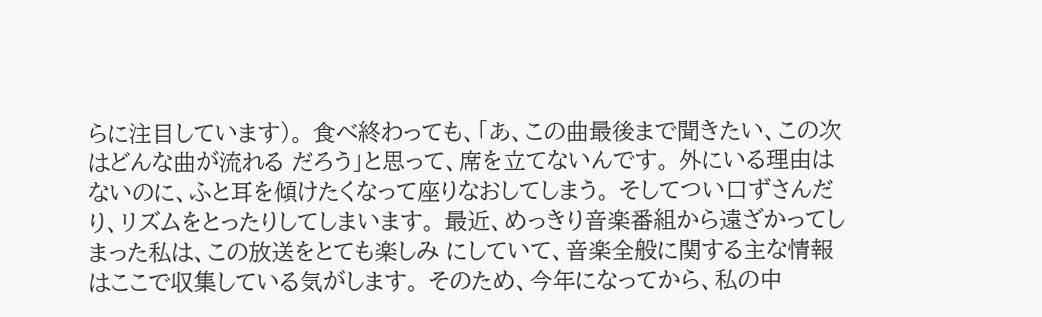らに注目しています)。 食べ終わっても、「あ、この曲最後まで聞きたい、この次はどんな曲が流れる だろう」と思って、席を立てないんです。 外にいる理由はないのに、ふと耳を傾けたくなって座りなおしてしまう。 そしてつい口ずさんだり、リズムをとったりしてしまいます。 最近、めっきり音楽番組から遠ざかってしまった私は、この放送をとても楽しみ にしていて、音楽全般に関する主な情報はここで収集している気がします。 そのため、今年になってから、私の中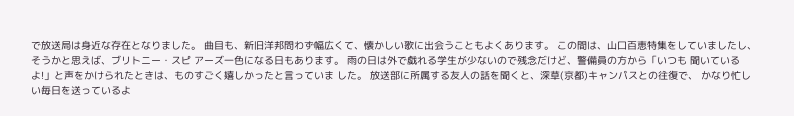で放送局は身近な存在となりました。 曲目も、新旧洋邦問わず幅広くて、懐かしい歌に出会うこともよくあります。 この間は、山口百恵特集をしていましたし、そうかと思えば、ブリトニー・スピ アーズ一色になる日もあります。 雨の日は外で戯れる学生が少ないので残念だけど、警備員の方から「いつも 聞いているよ!」と声をかけられたときは、ものすごく嬉しかったと言っていま した。 放送部に所属する友人の話を聞くと、深草(京都)キャンパスとの往復で、 かなり忙しい毎日を送っているよ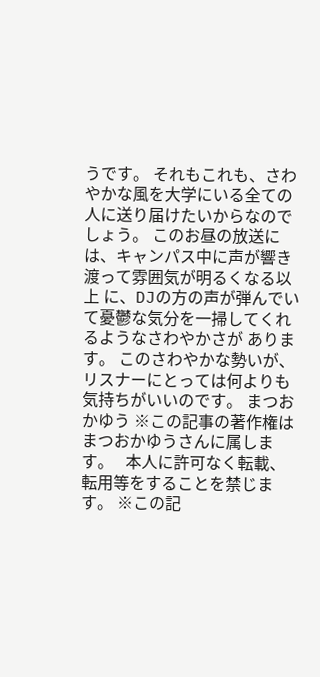うです。 それもこれも、さわやかな風を大学にいる全ての人に送り届けたいからなので しょう。 このお昼の放送には、キャンパス中に声が響き渡って雰囲気が明るくなる以上 に、DJの方の声が弾んでいて憂鬱な気分を一掃してくれるようなさわやかさが あります。 このさわやかな勢いが、リスナーにとっては何よりも気持ちがいいのです。 まつおかゆう ※この記事の著作権はまつおかゆうさんに属します。   本人に許可なく転載、転用等をすることを禁じます。 ※この記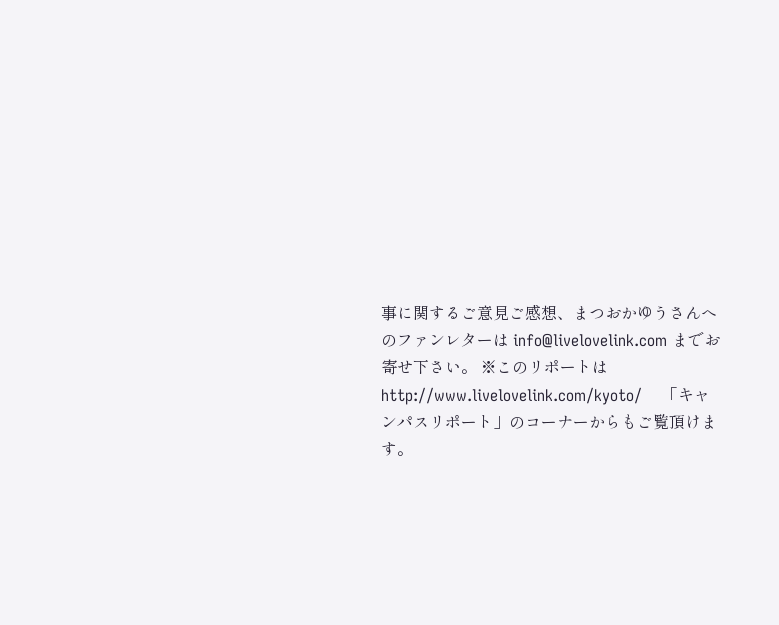事に関するご意見ご感想、まつおかゆうさんへのファンレターは info@livelovelink.com までお寄せ下さい。 ※このリポートはhttp://www.livelovelink.com/kyoto/    「キャンパスリポート」のコーナーからもご覧頂けます。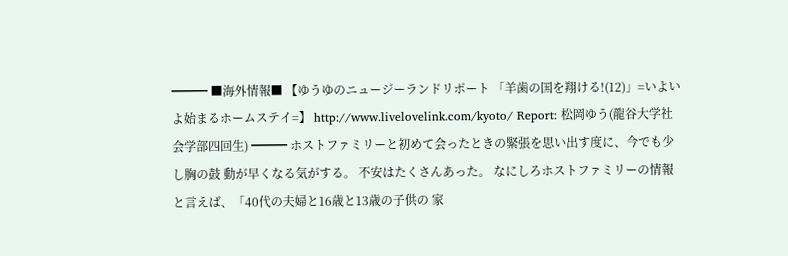━━━ ■海外情報■ 【ゆうゆのニュージーランドリポート 「羊歯の国を翔ける!(12)」=いよいよ始まるホームステイ=】 http://www.livelovelink.com/kyoto/ Report: 松岡ゆう(龍谷大学社会学部四回生) ━━━ ホストファミリーと初めて会ったときの緊張を思い出す度に、今でも少し胸の鼓 動が早くなる気がする。 不安はたくさんあった。 なにしろホストファミリーの情報と言えば、「40代の夫婦と16歳と13歳の子供の 家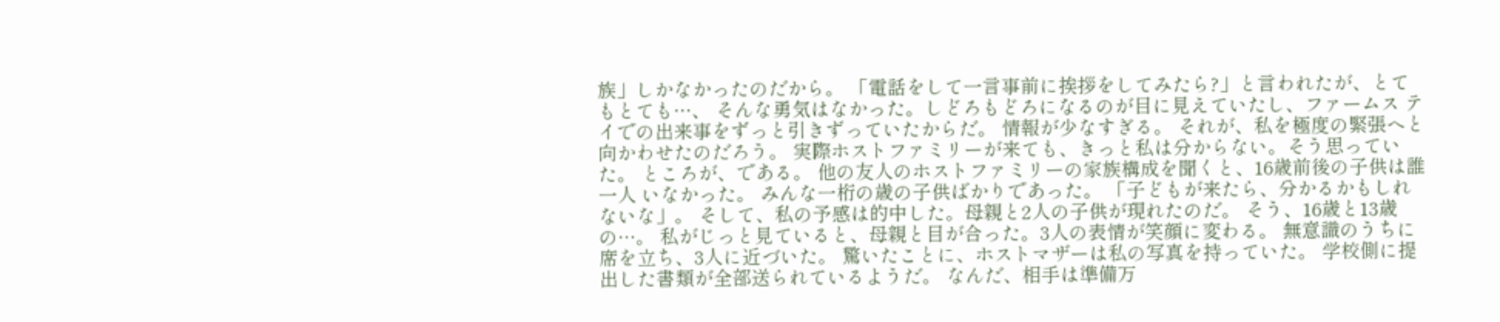族」しかなかったのだから。 「電話をして一言事前に挨拶をしてみたら?」と言われたが、とてもとても…、 そんな勇気はなかった。しどろもどろになるのが目に見えていたし、ファームス テイでの出来事をずっと引きずっていたからだ。 情報が少なすぎる。 それが、私を極度の緊張へと向かわせたのだろう。 実際ホストファミリーが来ても、きっと私は分からない。そう思っていた。 ところが、である。 他の友人のホストファミリーの家族構成を聞くと、16歳前後の子供は誰一人 いなかった。 みんな一桁の歳の子供ばかりであった。 「子どもが来たら、分かるかもしれないな」。 そして、私の予感は的中した。母親と2人の子供が現れたのだ。 そう、16歳と13歳の…。 私がじっと見ていると、母親と目が合った。3人の表情が笑顔に変わる。 無意識のうちに席を立ち、3人に近づいた。 驚いたことに、ホストマザーは私の写真を持っていた。 学校側に提出した書類が全部送られているようだ。 なんだ、相手は準備万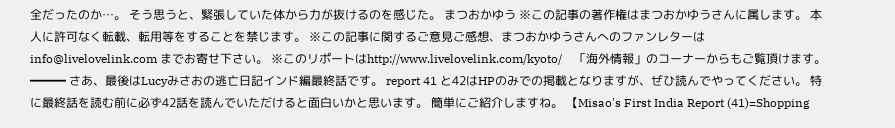全だったのか…。 そう思うと、緊張していた体から力が抜けるのを感じた。 まつおかゆう ※この記事の著作権はまつおかゆうさんに属します。 本人に許可なく転載、転用等をすることを禁じます。 ※この記事に関するご意見ご感想、まつおかゆうさんへのファンレターは info@livelovelink.com までお寄せ下さい。 ※このリポートはhttp://www.livelovelink.com/kyoto/    「海外情報」のコーナーからもご覧頂けます。   ━━━ さあ、最後はLucyみさおの逃亡日記インド編最終話です。 report 41 と42はHPのみでの掲載となりますが、ぜひ読んでやってください。 特に最終話を読む前に必ず42話を読んでいただけると面白いかと思います。 簡単にご紹介しますね。 【Misao's First India Report (41)=Shopping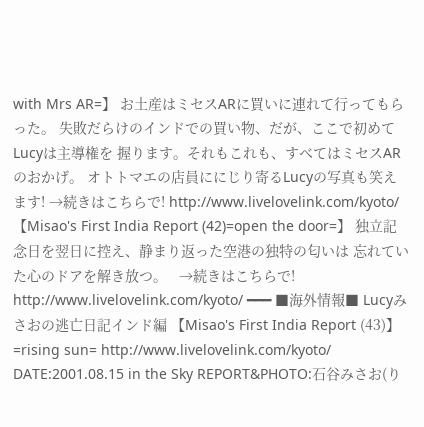with Mrs AR=】 お土産はミセスARに買いに連れて行ってもらった。 失敗だらけのインドでの買い物、だが、ここで初めてLucyは主導権を 握ります。それもこれも、すべてはミセスARのおかげ。 オトトマエの店員ににじり寄るLucyの写真も笑えます! →続きはこちらで! http://www.livelovelink.com/kyoto/ 【Misao's First India Report (42)=open the door=】 独立記念日を翌日に控え、静まり返った空港の独特の匂いは 忘れていた心のドアを解き放つ。   →続きはこちらで! http://www.livelovelink.com/kyoto/ ━━━ ■海外情報■ Lucyみさおの逃亡日記インド編 【Misao's First India Report (43)】 =rising sun= http://www.livelovelink.com/kyoto/ DATE:2001.08.15 in the Sky REPORT&PHOTO:石谷みさお(り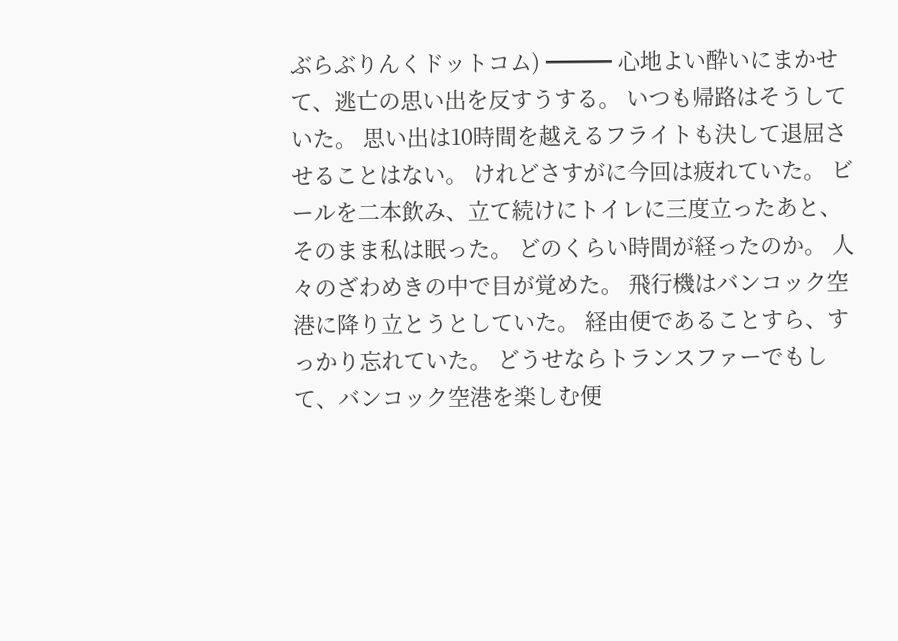ぶらぶりんくドットコム) ━━━ 心地よい酔いにまかせて、逃亡の思い出を反すうする。 いつも帰路はそうしていた。 思い出は10時間を越えるフライトも決して退屈させることはない。 けれどさすがに今回は疲れていた。 ビールを二本飲み、立て続けにトイレに三度立ったあと、 そのまま私は眠った。 どのくらい時間が経ったのか。 人々のざわめきの中で目が覚めた。 飛行機はバンコック空港に降り立とうとしていた。 経由便であることすら、すっかり忘れていた。 どうせならトランスファーでもして、バンコック空港を楽しむ便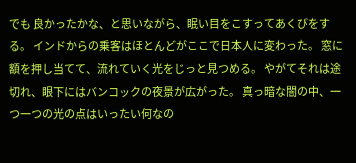でも 良かったかな、と思いながら、眠い目をこすってあくびをする。 インドからの乗客はほとんどがここで日本人に変わった。 窓に額を押し当てて、流れていく光をじっと見つめる。 やがてそれは途切れ、眼下にはバンコックの夜景が広がった。 真っ暗な闇の中、一つ一つの光の点はいったい何なの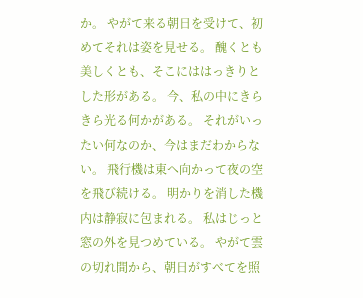か。 やがて来る朝日を受けて、初めてそれは姿を見せる。 醜くとも美しくとも、そこにははっきりとした形がある。 今、私の中にきらきら光る何かがある。 それがいったい何なのか、今はまだわからない。 飛行機は東へ向かって夜の空を飛び続ける。 明かりを消した機内は静寂に包まれる。 私はじっと窓の外を見つめている。 やがて雲の切れ間から、朝日がすべてを照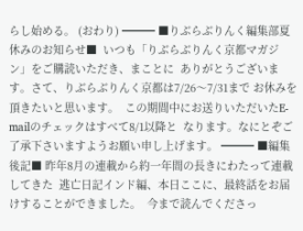らし始める。 (おわり) ━━━ ■りぶらぶりんく編集部夏休みのお知らせ■  いつも「りぶらぶりんく京都マガジン」をご購読いただき、まことに  ありがとうございます。さて、りぶらぶりんく京都は7/26〜7/31まで お休みを頂きたいと思います。  この期間中にお送りいただいたE-mailのチェックはすべて8/1以降と  なります。なにとぞご了承下さいますようお願い申し上げます。 ━━━ ■編集後記■ 昨年8月の連載から約一年間の長きにわたって連載してきた  逃亡日記インド編、本日ここに、最終話をお届けすることができました。  今まで読んでくださっ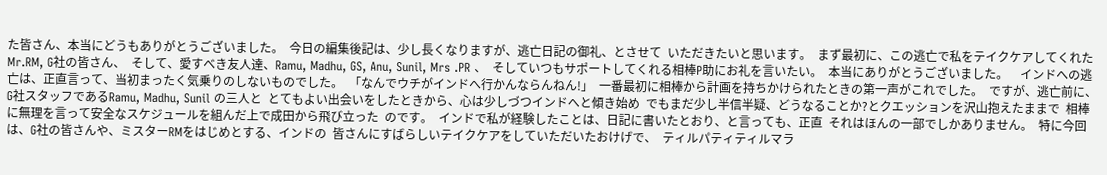た皆さん、本当にどうもありがとうございました。  今日の編集後記は、少し長くなりますが、逃亡日記の御礼、とさせて  いただきたいと思います。  まず最初に、この逃亡で私をテイクケアしてくれたMr.RM, G社の皆さん、  そして、愛すべき友人達、Ramu, Madhu, GS, Anu, Sunil, Mrs .PR 、  そしていつもサポートしてくれる相棒P助にお礼を言いたい。  本当にありがとうございました。    インドへの逃亡は、正直言って、当初まったく気乗りのしないものでした。  「なんでウチがインドへ行かんならんねん!」  一番最初に相棒から計画を持ちかけられたときの第一声がこれでした。  ですが、逃亡前に、G社スタッフであるRamu, Madhu, Sunil の三人と  とてもよい出会いをしたときから、心は少しづつインドへと傾き始め  でもまだ少し半信半疑、どうなることか?とクエッションを沢山抱えたままで  相棒に無理を言って安全なスケジュールを組んだ上で成田から飛び立った  のです。  インドで私が経験したことは、日記に書いたとおり、と言っても、正直  それはほんの一部でしかありません。  特に今回は、G社の皆さんや、ミスターRMをはじめとする、インドの  皆さんにすばらしいテイクケアをしていただいたおけげで、  ティルパティティルマラ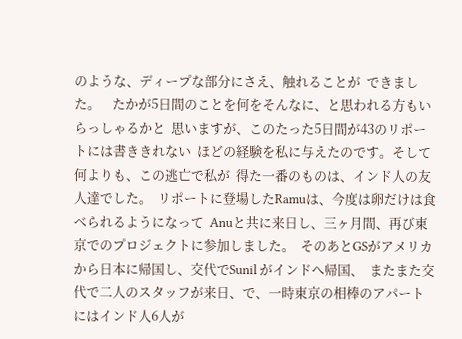のような、ディープな部分にさえ、触れることが  できました。    たかが5日間のことを何をそんなに、と思われる方もいらっしゃるかと  思いますが、このたった5日間が43のリポートには書ききれない  ほどの経験を私に与えたのです。そして何よりも、この逃亡で私が  得た一番のものは、インド人の友人達でした。  リポートに登場したRamuは、今度は卵だけは食べられるようになって  Anuと共に来日し、三ヶ月間、再び東京でのプロジェクトに参加しました。  そのあとGSがアメリカから日本に帰国し、交代でSunil がインドへ帰国、  またまた交代で二人のスタッフが来日、で、一時東京の相棒のアパート  にはインド人6人が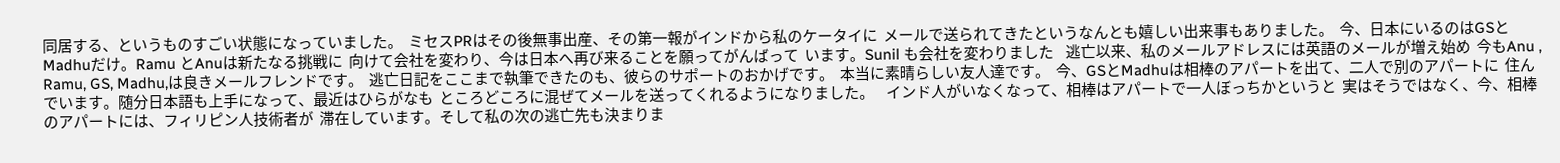同居する、というものすごい状態になっていました。  ミセスPRはその後無事出産、その第一報がインドから私のケータイに  メールで送られてきたというなんとも嬉しい出来事もありました。  今、日本にいるのはGSとMadhuだけ。Ramu とAnuは新たなる挑戦に  向けて会社を変わり、今は日本へ再び来ることを願ってがんばって  います。Sunil も会社を変わりました    逃亡以来、私のメールアドレスには英語のメールが増え始め  今もAnu , Ramu, GS, Madhu,は良きメールフレンドです。  逃亡日記をここまで執筆できたのも、彼らのサポートのおかげです。  本当に素晴らしい友人達です。  今、GSとMadhuは相棒のアパートを出て、二人で別のアパートに  住んでいます。随分日本語も上手になって、最近はひらがなも  ところどころに混ぜてメールを送ってくれるようになりました。    インド人がいなくなって、相棒はアパートで一人ぼっちかというと  実はそうではなく、今、相棒のアパートには、フィリピン人技術者が  滞在しています。そして私の次の逃亡先も決まりま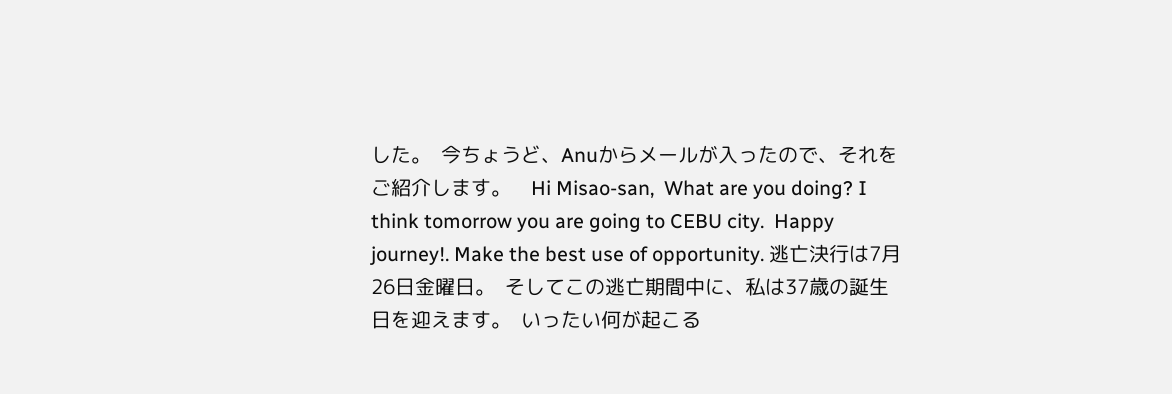した。  今ちょうど、Anuからメールが入ったので、それをご紹介します。    Hi Misao-san,  What are you doing? I think tomorrow you are going to CEBU city.  Happy journey!. Make the best use of opportunity. 逃亡決行は7月26日金曜日。  そしてこの逃亡期間中に、私は37歳の誕生日を迎えます。  いったい何が起こる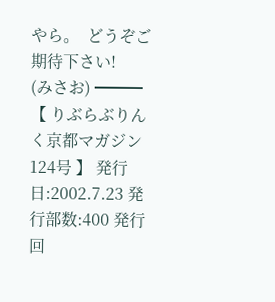やら。  どうぞご期待下さい!      (みさお) ━━━ 【 りぶらぶりんく京都マガジン124号 】 発行日:2002.7.23 発行部数:400 発行回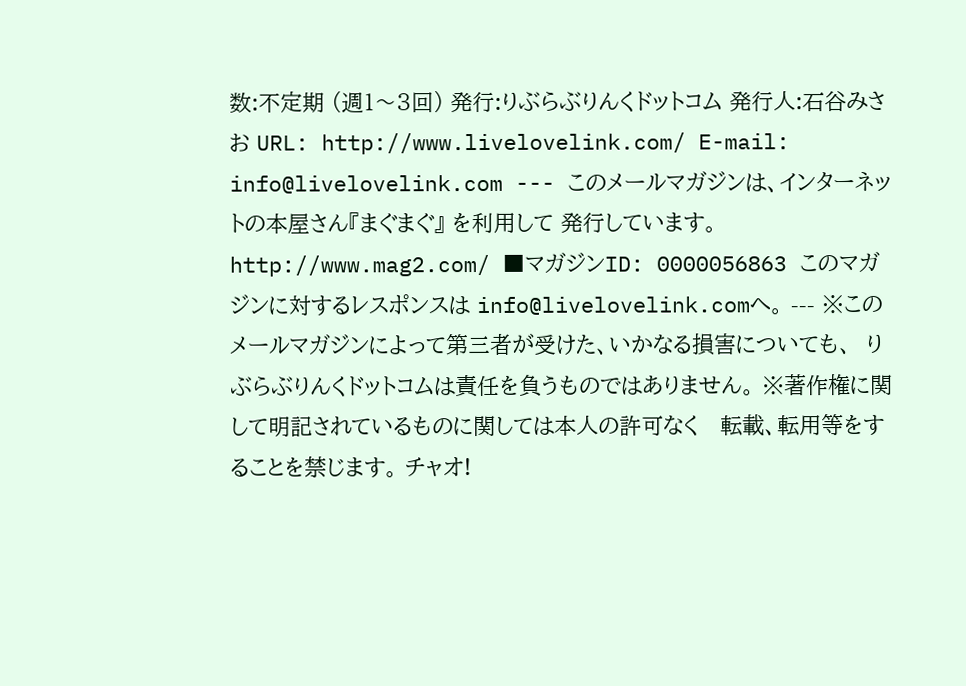数:不定期 (週1〜3回) 発行:りぶらぶりんくドットコム 発行人:石谷みさお URL: http://www.livelovelink.com/ E-mail: info@livelovelink.com --- このメールマガジンは、インターネットの本屋さん『まぐまぐ』 を利用して 発行しています。http://www.mag2.com/ ■マガジンID: 0000056863 このマガジンに対するレスポンスは info@livelovelink.comへ。 --- ※このメールマガジンによって第三者が受けた、いかなる損害についても、  りぶらぶりんくドットコムは責任を負うものではありません。 ※著作権に関して明記されているものに関しては本人の許可なく   転載、転用等をすることを禁じます。 チャオ!